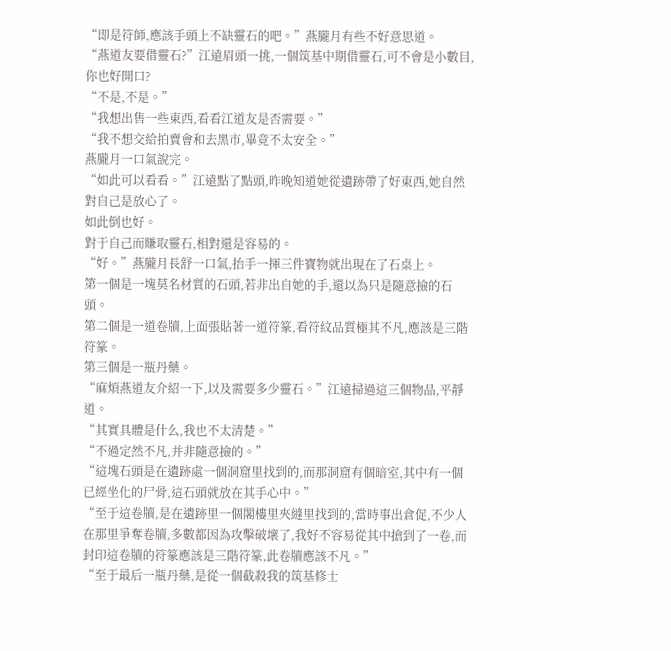“即是符師,應該手頭上不缺靈石的吧。”燕朧月有些不好意思道。
“燕道友要借靈石?”江遠眉頭一挑,一個筑基中期借靈石,可不會是小數目,你也好開口?
“不是,不是。”
“我想出售一些東西,看看江道友是否需要。”
“我不想交給拍賣會和去黑市,畢竟不太安全。”
燕朧月一口氣說完。
“如此可以看看。”江遠點了點頭,昨晚知道她從遺跡帶了好東西,她自然對自己是放心了。
如此倒也好。
對于自己而賺取靈石,相對還是容易的。
“好。”燕朧月長舒一口氣,抬手一揮三件寶物就出現在了石桌上。
第一個是一塊莫名材質的石頭,若非出自她的手,還以為只是隨意撿的石頭。
第二個是一道卷牘,上面張貼著一道符篆,看符紋品質極其不凡,應該是三階符篆。
第三個是一瓶丹藥。
“麻煩燕道友介紹一下,以及需要多少靈石。”江遠掃過這三個物品,平靜道。
“其實具體是什么,我也不太清楚。”
“不過定然不凡,并非隨意撿的。”
“這塊石頭是在遺跡處一個洞窟里找到的,而那洞窟有個暗室,其中有一個已經坐化的尸骨,這石頭就放在其手心中。”
“至于這卷牘,是在遺跡里一個閣樓里夾縫里找到的,當時事出倉促,不少人在那里爭奪卷牘,多數都因為攻擊破壞了,我好不容易從其中搶到了一卷,而封印這卷牘的符篆應該是三階符篆,此卷牘應該不凡。”
“至于最后一瓶丹藥,是從一個截殺我的筑基修士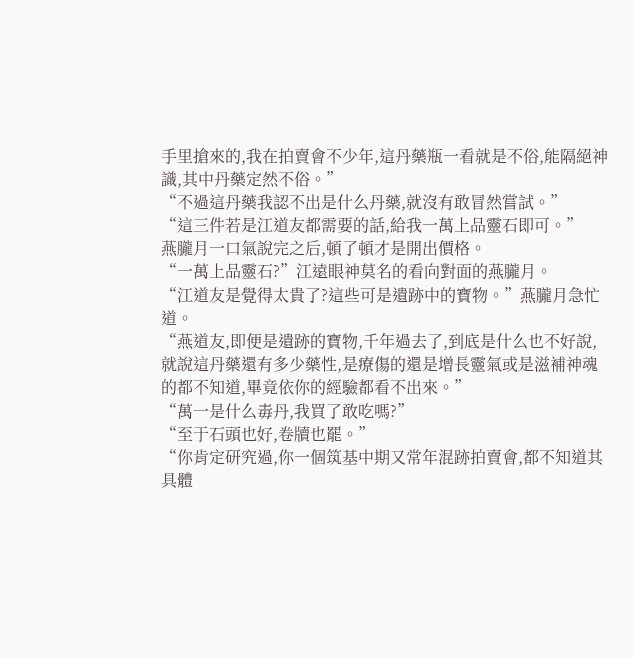手里搶來的,我在拍賣會不少年,這丹藥瓶一看就是不俗,能隔絕神識,其中丹藥定然不俗。”
“不過這丹藥我認不出是什么丹藥,就沒有敢冒然嘗試。”
“這三件若是江道友都需要的話,給我一萬上品靈石即可。”
燕朧月一口氣說完之后,頓了頓才是開出價格。
“一萬上品靈石?”江遠眼神莫名的看向對面的燕朧月。
“江道友是覺得太貴了?這些可是遺跡中的寶物。”燕朧月急忙道。
“燕道友,即便是遺跡的寶物,千年過去了,到底是什么也不好說,就說這丹藥還有多少藥性,是療傷的還是增長靈氣或是滋補神魂的都不知道,畢竟依你的經驗都看不出來。”
“萬一是什么毒丹,我買了敢吃嗎?”
“至于石頭也好,卷牘也罷。”
“你肯定研究過,你一個筑基中期又常年混跡拍賣會,都不知道其具體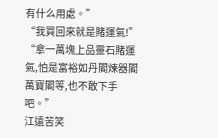有什么用處。”
“我買回來就是賭運氣!”
“拿一萬塊上品靈石賭運氣,怕是富裕如丹閣煉器閣萬寶閣等,也不敢下手吧。”
江遠苦笑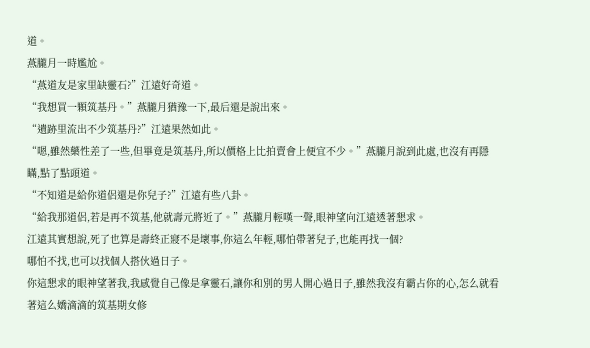道。
燕朧月一時尷尬。
“燕道友是家里缺靈石?”江遠好奇道。
“我想買一顆筑基丹。”燕朧月猶豫一下,最后還是說出來。
“遺跡里流出不少筑基丹?”江遠果然如此。
“嗯,雖然藥性差了一些,但畢竟是筑基丹,所以價格上比拍賣會上便宜不少。”燕朧月說到此處,也沒有再隱瞞,點了點頭道。
“不知道是給你道侶還是你兒子?”江遠有些八卦。
“給我那道侶,若是再不筑基,他就壽元將近了。”燕朧月輕嘆一聲,眼神望向江遠透著懇求。
江遠其實想說,死了也算是壽終正寢不是壞事,你這么年輕,哪怕帶著兒子,也能再找一個?
哪怕不找,也可以找個人搭伙過日子。
你這懇求的眼神望著我,我感覺自己像是拿靈石,讓你和別的男人開心過日子,雖然我沒有霸占你的心,怎么就看著這么嬌滴滴的筑基期女修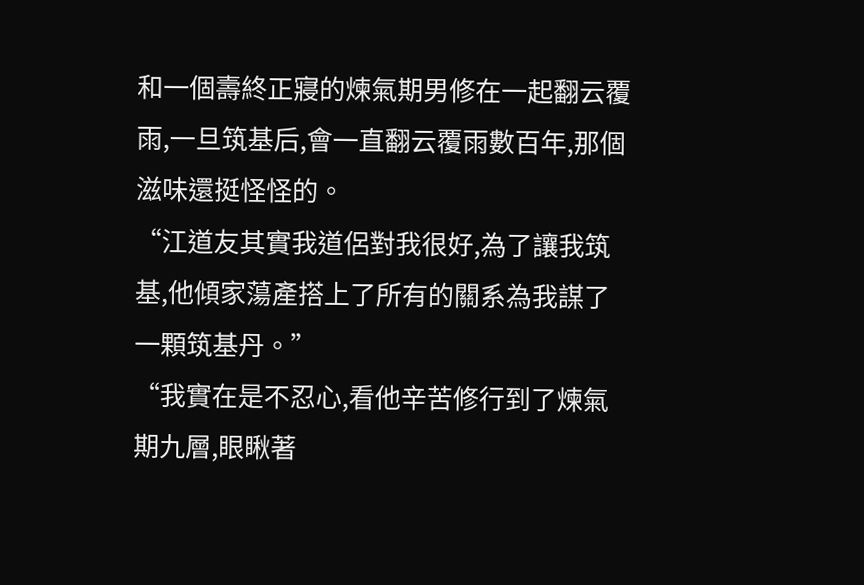和一個壽終正寢的煉氣期男修在一起翻云覆雨,一旦筑基后,會一直翻云覆雨數百年,那個滋味還挺怪怪的。
“江道友其實我道侶對我很好,為了讓我筑基,他傾家蕩產搭上了所有的關系為我謀了一顆筑基丹。”
“我實在是不忍心,看他辛苦修行到了煉氣期九層,眼瞅著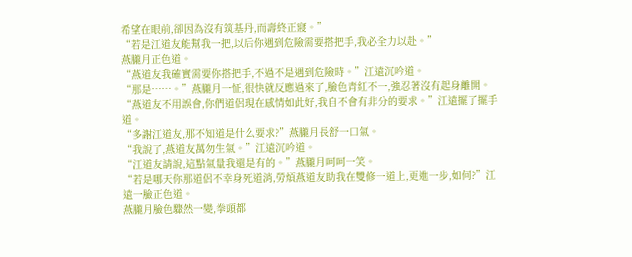希望在眼前,卻因為沒有筑基丹,而壽終正寢。”
“若是江道友能幫我一把,以后你遇到危險需要搭把手,我必全力以赴。”
燕朧月正色道。
“燕道友我確實需要你搭把手,不過不是遇到危險時。”江遠沉吟道。
“那是……。”燕朧月一怔,很快就反應過來了,臉色青紅不一,強忍著沒有起身離開。
“燕道友不用誤會,你們道侶現在感情如此好,我自不會有非分的要求。”江遠擺了擺手道。
“多謝江道友,那不知道是什么要求?”燕朧月長舒一口氣。
“我說了,燕道友萬勿生氣。”江遠沉吟道。
“江道友請說,這點氣量我還是有的。”燕朧月呵呵一笑。
“若是哪天你那道侶不幸身死道消,勞煩燕道友助我在雙修一道上,更進一步,如何?”江遠一臉正色道。
燕朧月臉色驟然一變,拳頭都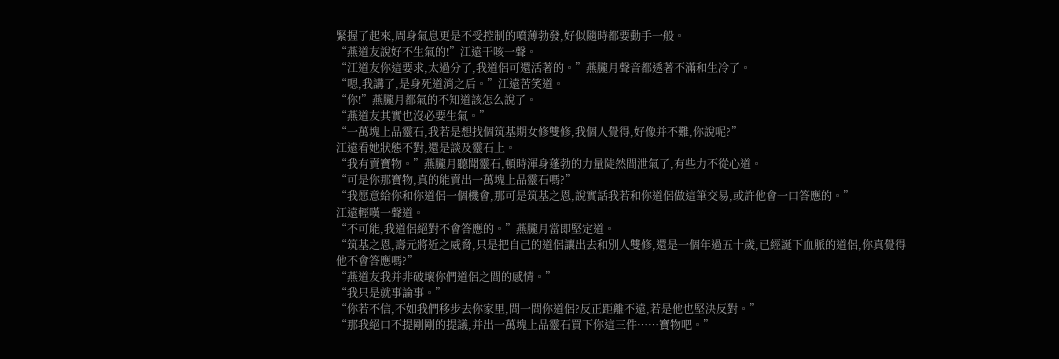緊握了起來,周身氣息更是不受控制的噴薄勃發,好似隨時都要動手一般。
“燕道友說好不生氣的!”江遠干咳一聲。
“江道友你這要求,太過分了,我道侶可還活著的。”燕朧月聲音都透著不滿和生冷了。
“嗯,我講了,是身死道消之后。”江遠苦笑道。
“你!”燕朧月都氣的不知道該怎么說了。
“燕道友其實也沒必要生氣。”
“一萬塊上品靈石,我若是想找個筑基期女修雙修,我個人覺得,好像并不難,你說呢?”
江遠看她狀態不對,還是談及靈石上。
“我有賣寶物。”燕朧月聽聞靈石,頓時渾身蓬勃的力量陡然間泄氣了,有些力不從心道。
“可是你那寶物,真的能賣出一萬塊上品靈石嗎?”
“我愿意給你和你道侶一個機會,那可是筑基之恩,說實話我若和你道侶做這筆交易,或許他會一口答應的。”
江遠輕嘆一聲道。
“不可能,我道侶絕對不會答應的。”燕朧月當即堅定道。
“筑基之恩,壽元將近之威脅,只是把自己的道侶讓出去和別人雙修,還是一個年過五十歲,已經誕下血脈的道侶,你真覺得他不會答應嗎?”
“燕道友我并非破壞你們道侶之間的感情。”
“我只是就事論事。”
“你若不信,不如我們移步去你家里,問一問你道侶?反正距離不遠,若是他也堅決反對。”
“那我絕口不提剛剛的提議,并出一萬塊上品靈石買下你這三件……寶物吧。”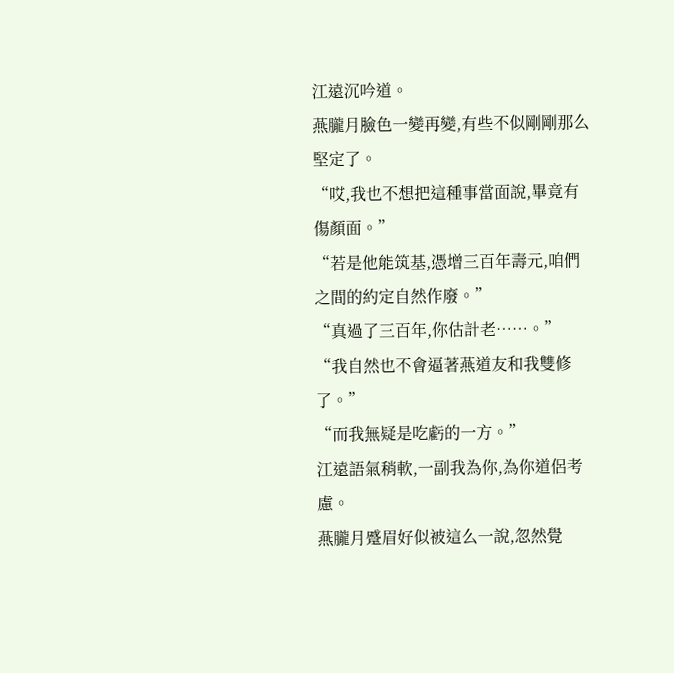江遠沉吟道。
燕朧月臉色一變再變,有些不似剛剛那么堅定了。
“哎,我也不想把這種事當面說,畢竟有傷顏面。”
“若是他能筑基,憑增三百年壽元,咱們之間的約定自然作廢。”
“真過了三百年,你估計老……。”
“我自然也不會逼著燕道友和我雙修了。”
“而我無疑是吃虧的一方。”
江遠語氣稍軟,一副我為你,為你道侶考慮。
燕朧月蹙眉好似被這么一說,忽然覺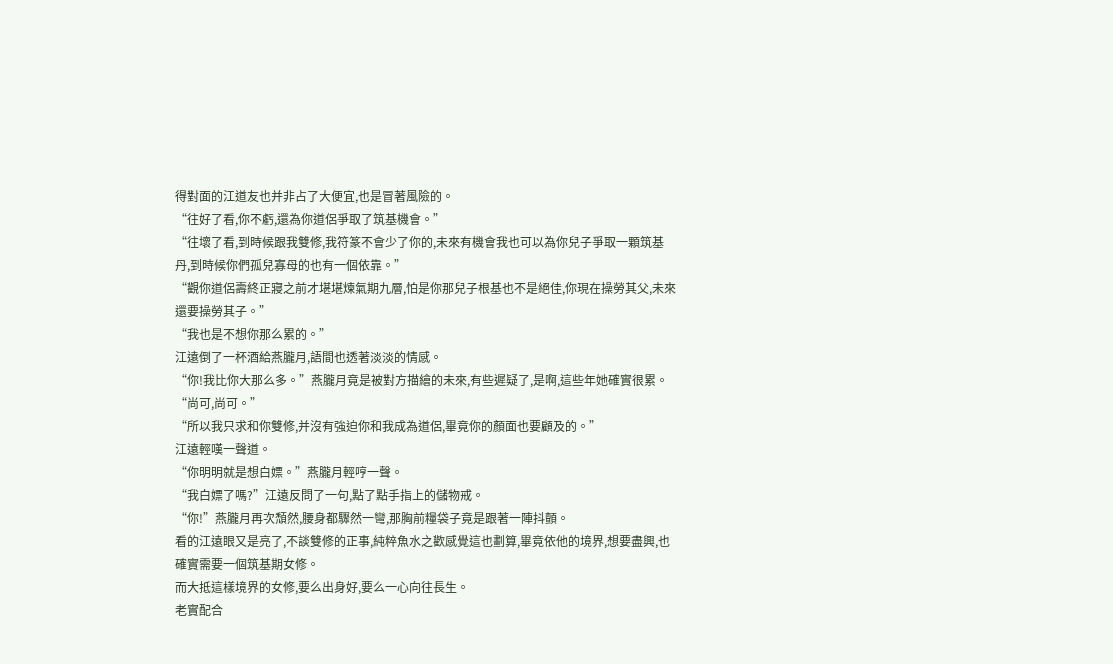得對面的江道友也并非占了大便宜,也是冒著風險的。
“往好了看,你不虧,還為你道侶爭取了筑基機會。”
“往壞了看,到時候跟我雙修,我符篆不會少了你的,未來有機會我也可以為你兒子爭取一顆筑基丹,到時候你們孤兒寡母的也有一個依靠。”
“觀你道侶壽終正寢之前才堪堪煉氣期九層,怕是你那兒子根基也不是絕佳,你現在操勞其父,未來還要操勞其子。”
“我也是不想你那么累的。”
江遠倒了一杯酒給燕朧月,語間也透著淡淡的情感。
“你!我比你大那么多。”燕朧月竟是被對方描繪的未來,有些遲疑了,是啊,這些年她確實很累。
“尚可,尚可。”
“所以我只求和你雙修,并沒有強迫你和我成為道侶,畢竟你的顏面也要顧及的。”
江遠輕嘆一聲道。
“你明明就是想白嫖。”燕朧月輕哼一聲。
“我白嫖了嗎?”江遠反問了一句,點了點手指上的儲物戒。
“你!”燕朧月再次頹然,腰身都驟然一彎,那胸前糧袋子竟是跟著一陣抖顫。
看的江遠眼又是亮了,不談雙修的正事,純粹魚水之歡感覺這也劃算,畢竟依他的境界,想要盡興,也確實需要一個筑基期女修。
而大抵這樣境界的女修,要么出身好,要么一心向往長生。
老實配合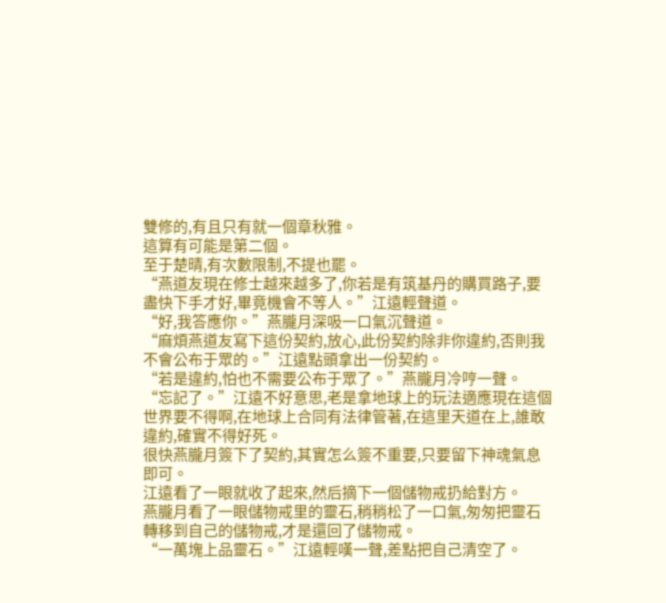雙修的,有且只有就一個章秋雅。
這算有可能是第二個。
至于楚晴,有次數限制,不提也罷。
“燕道友現在修士越來越多了,你若是有筑基丹的購買路子,要盡快下手才好,畢竟機會不等人。”江遠輕聲道。
“好,我答應你。”燕朧月深吸一口氣沉聲道。
“麻煩燕道友寫下這份契約,放心,此份契約除非你違約,否則我不會公布于眾的。”江遠點頭拿出一份契約。
“若是違約,怕也不需要公布于眾了。”燕朧月冷哼一聲。
“忘記了。”江遠不好意思,老是拿地球上的玩法適應現在這個世界要不得啊,在地球上合同有法律管著,在這里天道在上,誰敢違約,確實不得好死。
很快燕朧月簽下了契約,其實怎么簽不重要,只要留下神魂氣息即可。
江遠看了一眼就收了起來,然后摘下一個儲物戒扔給對方。
燕朧月看了一眼儲物戒里的靈石,稍稍松了一口氣,匆匆把靈石轉移到自己的儲物戒,才是還回了儲物戒。
“一萬塊上品靈石。”江遠輕嘆一聲,差點把自己清空了。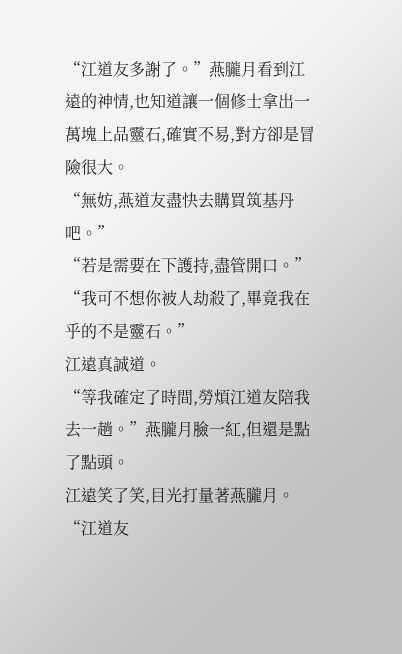“江道友多謝了。”燕朧月看到江遠的神情,也知道讓一個修士拿出一萬塊上品靈石,確實不易,對方卻是冒險很大。
“無妨,燕道友盡快去購買筑基丹吧。”
“若是需要在下護持,盡管開口。”
“我可不想你被人劫殺了,畢竟我在乎的不是靈石。”
江遠真誠道。
“等我確定了時間,勞煩江道友陪我去一趟。”燕朧月臉一紅,但還是點了點頭。
江遠笑了笑,目光打量著燕朧月。
“江道友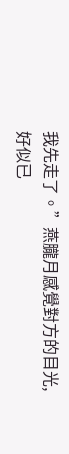我先走了。”燕朧月感覺對方的目光,好似已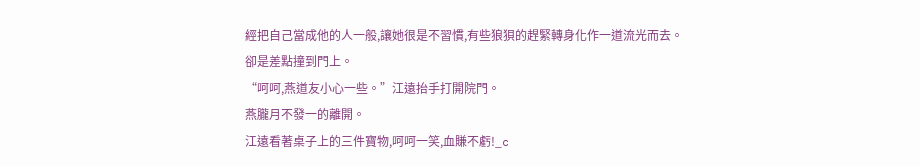經把自己當成他的人一般,讓她很是不習慣,有些狼狽的趕緊轉身化作一道流光而去。
卻是差點撞到門上。
“呵呵,燕道友小心一些。”江遠抬手打開院門。
燕朧月不發一的離開。
江遠看著桌子上的三件寶物,呵呵一笑,血賺不虧!_c